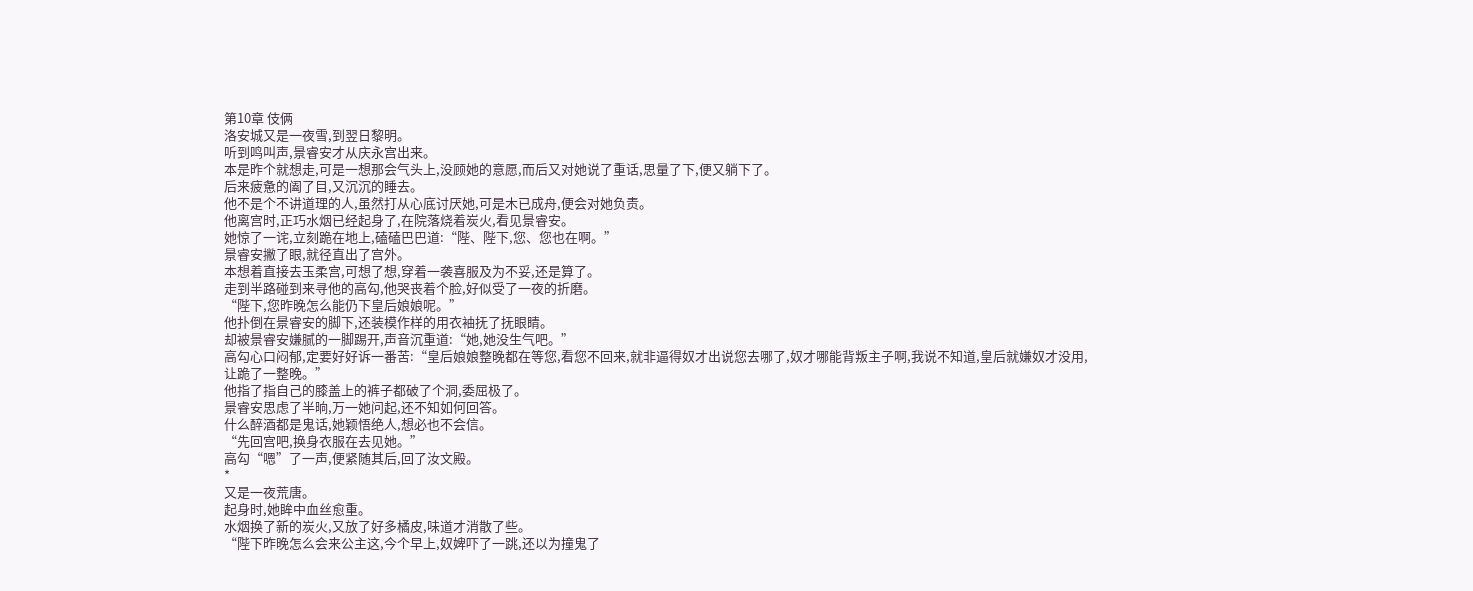第10章 伎俩
洛安城又是一夜雪,到翌日黎明。
听到鸣叫声,景睿安才从庆永宫出来。
本是昨个就想走,可是一想那会气头上,没顾她的意愿,而后又对她说了重话,思量了下,便又躺下了。
后来疲惫的阖了目,又沉沉的睡去。
他不是个不讲道理的人,虽然打从心底讨厌她,可是木已成舟,便会对她负责。
他离宫时,正巧水烟已经起身了,在院落烧着炭火,看见景睿安。
她惊了一诧,立刻跪在地上,磕磕巴巴道:“陛、陛下,您、您也在啊。”
景睿安撇了眼,就径直出了宫外。
本想着直接去玉柔宫,可想了想,穿着一袭喜服及为不妥,还是算了。
走到半路碰到来寻他的高勾,他哭丧着个脸,好似受了一夜的折磨。
“陛下,您昨晚怎么能仍下皇后娘娘呢。”
他扑倒在景睿安的脚下,还装模作样的用衣袖抚了抚眼睛。
却被景睿安嫌腻的一脚踢开,声音沉重道:“她,她没生气吧。”
高勾心口闷郁,定要好好诉一番苦:“皇后娘娘整晚都在等您,看您不回来,就非逼得奴才出说您去哪了,奴才哪能背叛主子啊,我说不知道,皇后就嫌奴才没用,让跪了一整晚。”
他指了指自己的膝盖上的裤子都破了个洞,委屈极了。
景睿安思虑了半晌,万一她问起,还不知如何回答。
什么醉酒都是鬼话,她颖悟绝人,想必也不会信。
“先回宫吧,换身衣服在去见她。”
高勾“嗯”了一声,便紧随其后,回了汝文殿。
*
又是一夜荒唐。
起身时,她眸中血丝愈重。
水烟换了新的炭火,又放了好多橘皮,味道才消散了些。
“陛下昨晚怎么会来公主这,今个早上,奴婢吓了一跳,还以为撞鬼了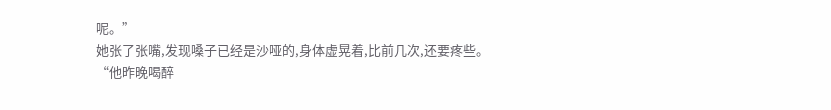呢。”
她张了张嘴,发现嗓子已经是沙哑的,身体虚晃着,比前几次,还要疼些。
“他昨晚喝醉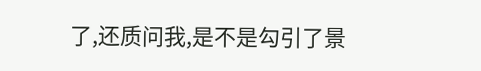了,还质问我,是不是勾引了景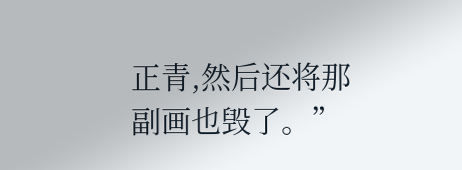正青,然后还将那副画也毁了。”